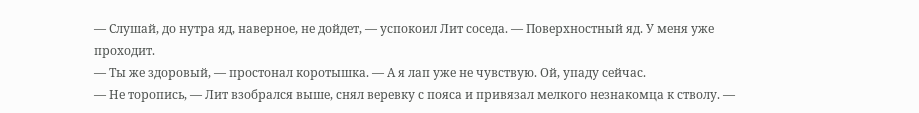— Слушай, до нутра яд, наверное, не дойдет, — успокоил Лит соседа. — Поверхностный яд. У меня уже проходит.
— Ты же здоровый, — простонал коротышка. — А я лап уже не чувствую. Ой, упаду сейчас.
— Не торопись, — Лит взобрался выше, снял веревку с пояса и привязал мелкого незнакомца к стволу. —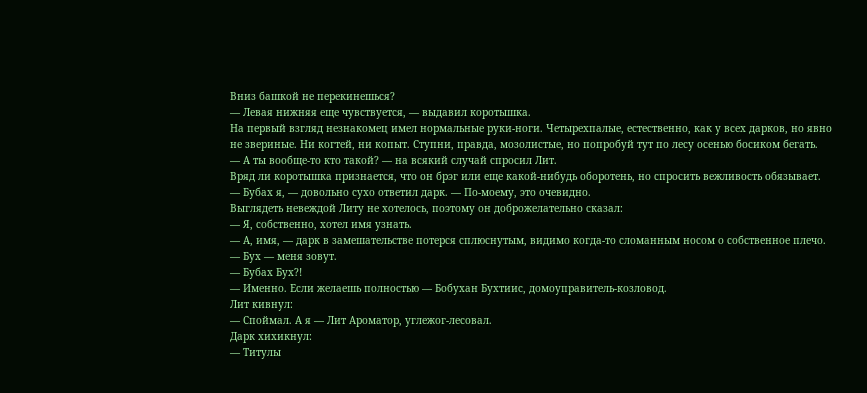Вниз башкой не перекинешься?
— Левая нижняя еще чувствуется, — выдавил коротышка.
На первый взгляд незнакомец имел нормальные руки-ноги. Четырехпалые, естественно, как у всех дарков, но явно не звериные. Ни когтей, ни копыт. Ступни, правда, мозолистые, но попробуй тут по лесу осенью босиком бегать.
— А ты вообще-то кто такой? — на всякий случай спросил Лит.
Вряд ли коротышка признается, что он брэг или еще какой-нибудь оборотень, но спросить вежливость обязывает.
— Бубах я, — довольно сухо ответил дарк. — По-моему, это очевидно.
Выглядеть невеждой Литу не хотелось, поэтому он доброжелательно сказал:
— Я, собственно, хотел имя узнать.
— А, имя, — дарк в замешательстве потерся сплюснутым, видимо когда-то сломанным носом о собственное плечо. — Бух — меня зовут.
— Бубах Бух?!
— Именно. Если желаешь полностью — Бобухан Бухтиис, домоуправитель-козловод.
Лит кивнул:
— Споймал. А я — Лит Ароматор, углежог-лесовал.
Дарк хихикнул:
— Титулы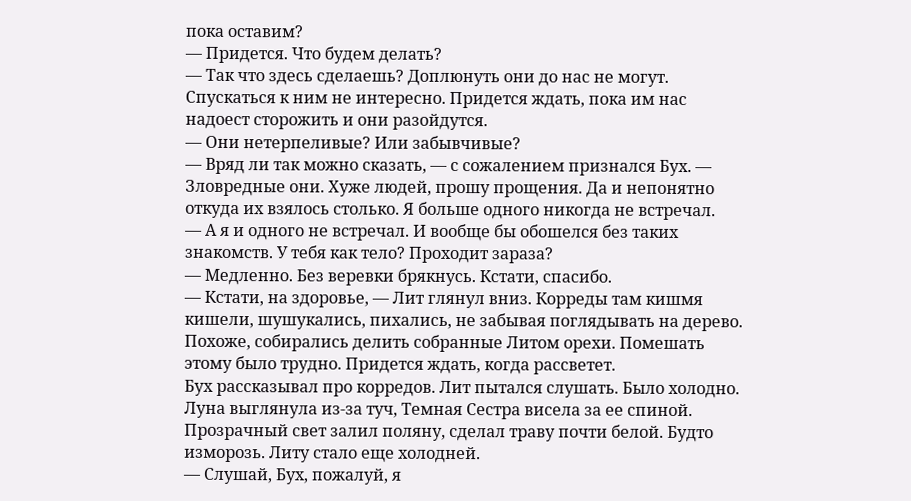пока оставим?
— Придется. Что будем делать?
— Так что здесь сделаешь? Доплюнуть они до нас не могут. Спускаться к ним не интересно. Придется ждать, пока им нас надоест сторожить и они разойдутся.
— Они нетерпеливые? Или забывчивые?
— Вряд ли так можно сказать, — с сожалением признался Бух. — Зловредные они. Хуже людей, прошу прощения. Да и непонятно откуда их взялось столько. Я больше одного никогда не встречал.
— А я и одного не встречал. И вообще бы обошелся без таких знакомств. У тебя как тело? Проходит зараза?
— Медленно. Без веревки брякнусь. Кстати, спасибо.
— Кстати, на здоровье, — Лит глянул вниз. Корреды там кишмя кишели, шушукались, пихались, не забывая поглядывать на дерево. Похоже, собирались делить собранные Литом орехи. Помешать этому было трудно. Придется ждать, когда рассветет.
Бух рассказывал про корредов. Лит пытался слушать. Было холодно. Луна выглянула из-за туч, Темная Сестра висела за ее спиной. Прозрачный свет залил поляну, сделал траву почти белой. Будто изморозь. Литу стало еще холодней.
— Слушай, Бух, пожалуй, я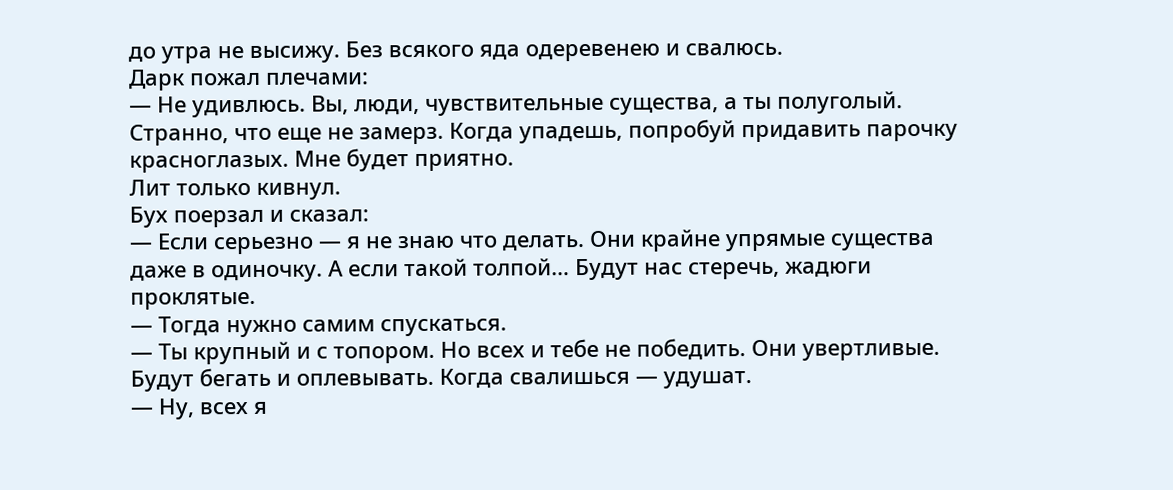до утра не высижу. Без всякого яда одеревенею и свалюсь.
Дарк пожал плечами:
— Не удивлюсь. Вы, люди, чувствительные существа, а ты полуголый. Странно, что еще не замерз. Когда упадешь, попробуй придавить парочку красноглазых. Мне будет приятно.
Лит только кивнул.
Бух поерзал и сказал:
— Если серьезно — я не знаю что делать. Они крайне упрямые существа даже в одиночку. А если такой толпой… Будут нас стеречь, жадюги проклятые.
— Тогда нужно самим спускаться.
— Ты крупный и с топором. Но всех и тебе не победить. Они увертливые. Будут бегать и оплевывать. Когда свалишься — удушат.
— Ну, всех я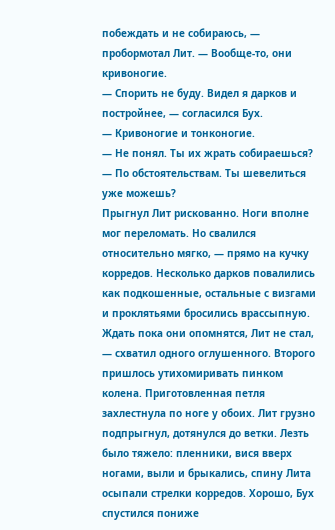побеждать и не собираюсь, — пробормотал Лит. — Вообще-то, они кривоногие.
— Спорить не буду. Видел я дарков и постройнее, — согласился Бух.
— Кривоногие и тонконогие.
— Не понял. Ты их жрать собираешься?
— По обстоятельствам. Ты шевелиться уже можешь?
Прыгнул Лит рискованно. Ноги вполне мог переломать. Но свалился относительно мягко, — прямо на кучку корредов. Несколько дарков повалились как подкошенные, остальные с визгами и проклятьями бросились врассыпную. Ждать пока они опомнятся, Лит не стал, — схватил одного оглушенного. Второго пришлось утихомиривать пинком колена. Приготовленная петля захлестнула по ноге у обоих. Лит грузно подпрыгнул, дотянулся до ветки. Лезть было тяжело: пленники, вися вверх ногами, выли и брыкались, спину Лита осыпали стрелки корредов. Хорошо, Бух спустился пониже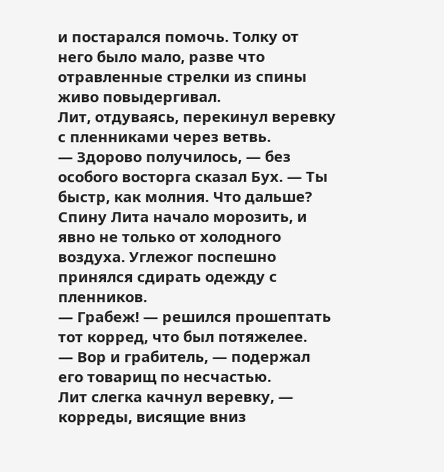и постарался помочь. Толку от него было мало, разве что отравленные стрелки из спины живо повыдергивал.
Лит, отдуваясь, перекинул веревку с пленниками через ветвь.
— Здорово получилось, — без особого восторга сказал Бух. — Ты быстр, как молния. Что дальше?
Спину Лита начало морозить, и явно не только от холодного воздуха. Углежог поспешно принялся сдирать одежду с пленников.
— Грабеж! — решился прошептать тот корред, что был потяжелее.
— Вор и грабитель, — подержал его товарищ по несчастью.
Лит слегка качнул веревку, — корреды, висящие вниз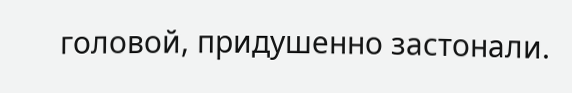головой, придушенно застонали.